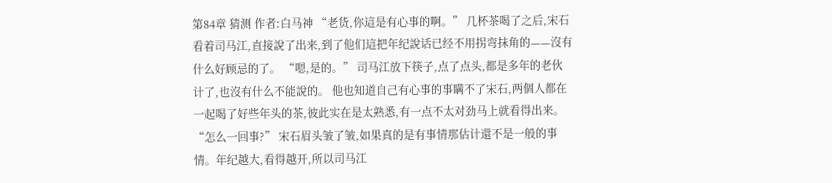第84章 猜测 作者:白马神 “老货,你這是有心事的啊。” 几杯茶喝了之后,宋石看着司马江,直接說了出来,到了他们這把年纪說话已经不用拐弯抹角的——沒有什么好顾忌的了。 “嗯,是的。” 司马江放下筷子,点了点头,都是多年的老伙计了,也沒有什么不能說的。 他也知道自己有心事的事瞒不了宋石,两個人都在一起喝了好些年头的茶,彼此实在是太熟悉,有一点不太对劲马上就看得出来。 “怎么一回事?” 宋石眉头皱了皱,如果真的是有事情那估计還不是一般的事情。年纪越大,看得越开,所以司马江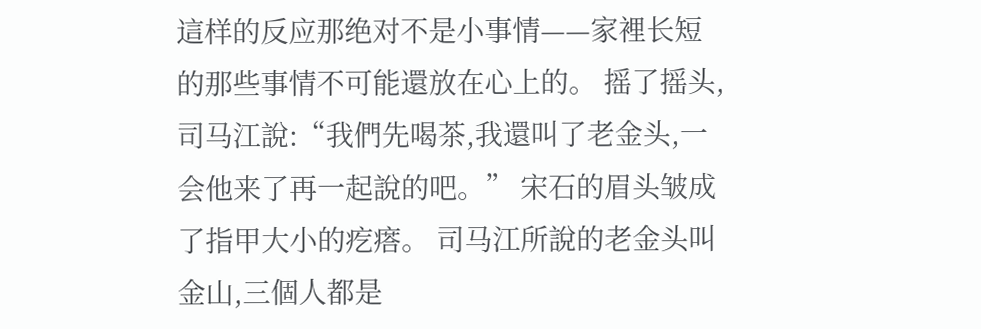這样的反应那绝对不是小事情——家裡长短的那些事情不可能還放在心上的。 摇了摇头,司马江說:“我們先喝茶,我還叫了老金头,一会他来了再一起說的吧。” 宋石的眉头皱成了指甲大小的疙瘩。 司马江所說的老金头叫金山,三個人都是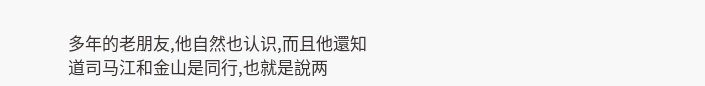多年的老朋友,他自然也认识,而且他還知道司马江和金山是同行,也就是說两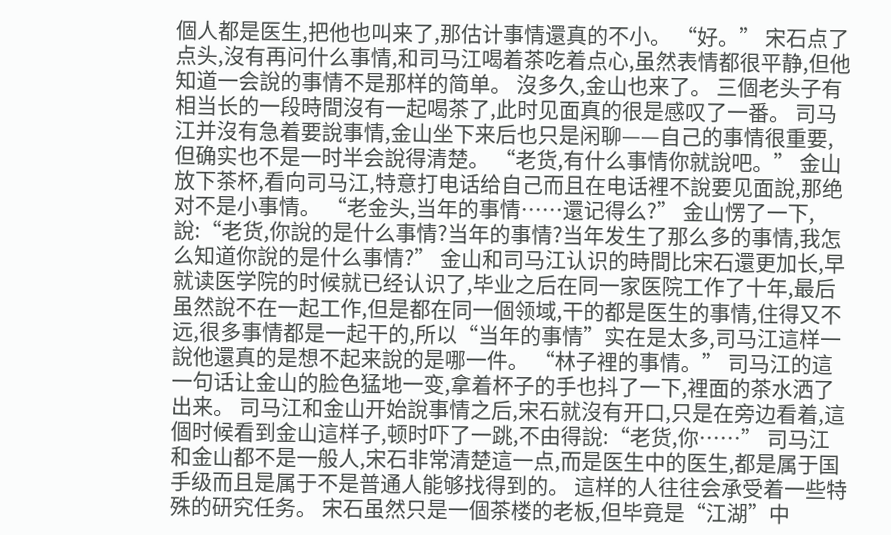個人都是医生,把他也叫来了,那估计事情還真的不小。 “好。” 宋石点了点头,沒有再问什么事情,和司马江喝着茶吃着点心,虽然表情都很平静,但他知道一会說的事情不是那样的简单。 沒多久,金山也来了。 三個老头子有相当长的一段時間沒有一起喝茶了,此时见面真的很是感叹了一番。 司马江并沒有急着要說事情,金山坐下来后也只是闲聊——自己的事情很重要,但确实也不是一时半会說得清楚。 “老货,有什么事情你就說吧。” 金山放下茶杯,看向司马江,特意打电话给自己而且在电话裡不說要见面說,那绝对不是小事情。 “老金头,当年的事情……還记得么?” 金山愣了一下,說:“老货,你說的是什么事情?当年的事情?当年发生了那么多的事情,我怎么知道你說的是什么事情?” 金山和司马江认识的時間比宋石還更加长,早就读医学院的时候就已经认识了,毕业之后在同一家医院工作了十年,最后虽然說不在一起工作,但是都在同一個领域,干的都是医生的事情,住得又不远,很多事情都是一起干的,所以“当年的事情”实在是太多,司马江這样一說他還真的是想不起来說的是哪一件。 “林子裡的事情。” 司马江的這一句话让金山的脸色猛地一变,拿着杯子的手也抖了一下,裡面的茶水洒了出来。 司马江和金山开始說事情之后,宋石就沒有开口,只是在旁边看着,這個时候看到金山這样子,顿时吓了一跳,不由得說:“老货,你……” 司马江和金山都不是一般人,宋石非常清楚這一点,而是医生中的医生,都是属于国手级而且是属于不是普通人能够找得到的。 這样的人往往会承受着一些特殊的研究任务。 宋石虽然只是一個茶楼的老板,但毕竟是“江湖”中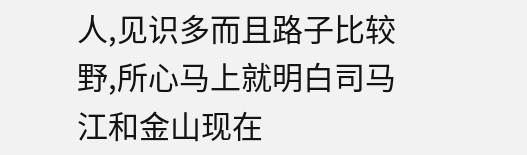人,见识多而且路子比较野,所心马上就明白司马江和金山现在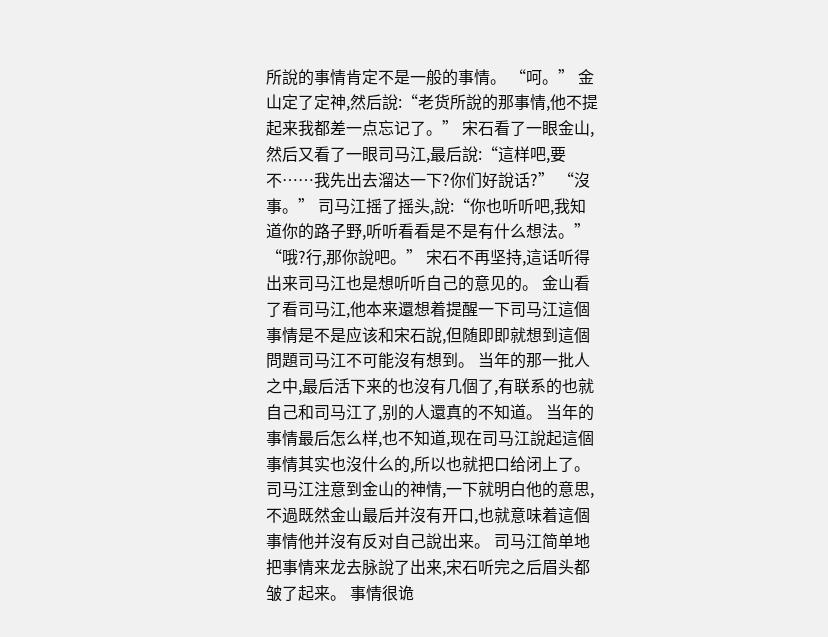所說的事情肯定不是一般的事情。 “呵。” 金山定了定神,然后說:“老货所說的那事情,他不提起来我都差一点忘记了。” 宋石看了一眼金山,然后又看了一眼司马江,最后說:“這样吧,要不……我先出去溜达一下?你们好說话?” “沒事。” 司马江摇了摇头,說:“你也听听吧,我知道你的路子野,听听看看是不是有什么想法。” “哦?行,那你說吧。” 宋石不再坚持,這话听得出来司马江也是想听听自己的意见的。 金山看了看司马江,他本来還想着提醒一下司马江這個事情是不是应该和宋石說,但随即即就想到這個問題司马江不可能沒有想到。 当年的那一批人之中,最后活下来的也沒有几個了,有联系的也就自己和司马江了,别的人還真的不知道。 当年的事情最后怎么样,也不知道,现在司马江說起這個事情其实也沒什么的,所以也就把口给闭上了。 司马江注意到金山的神情,一下就明白他的意思,不過既然金山最后并沒有开口,也就意味着這個事情他并沒有反对自己說出来。 司马江简单地把事情来龙去脉說了出来,宋石听完之后眉头都皱了起来。 事情很诡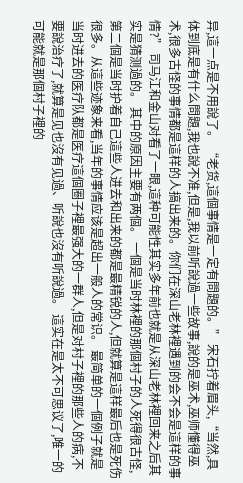异,這一点是不用說了。 “老货,這個事情是一定有問題的。” 宋石拧着眉头,“当然,具体到底是有什么問題,我也說不准,但是,我以前听說過一些故事,說的是巫术,巫师懂得巫术,很多古怪的事情都是這样的人搞出来的。你们在深山老林裡遇到的会不会是這样的事情?” 司马江和金山对看了一眼,這种可能性其实多年前也就是从深山老林裡回来之后其实是猜测過的。 其中的原因主要有两個。 一個是当时林裡的那個村子的人死得很古怪,第二個是当时护着自己這些人进去和出来的都是最精锐的人,但就算是這样最后也是死伤很多。从這些迹象来看,当年的事情应该是超出一般人的常识。 最简单的一個例子就是当时进去的医疗队都是医疗這個圈子裡最强大的一群人,但是对村子裡的那些人的病,不要說治疗了,就算是见也沒有见過、听說也沒有听說過。 這实在是太不可思议了,唯一的可能就是那個村子裡的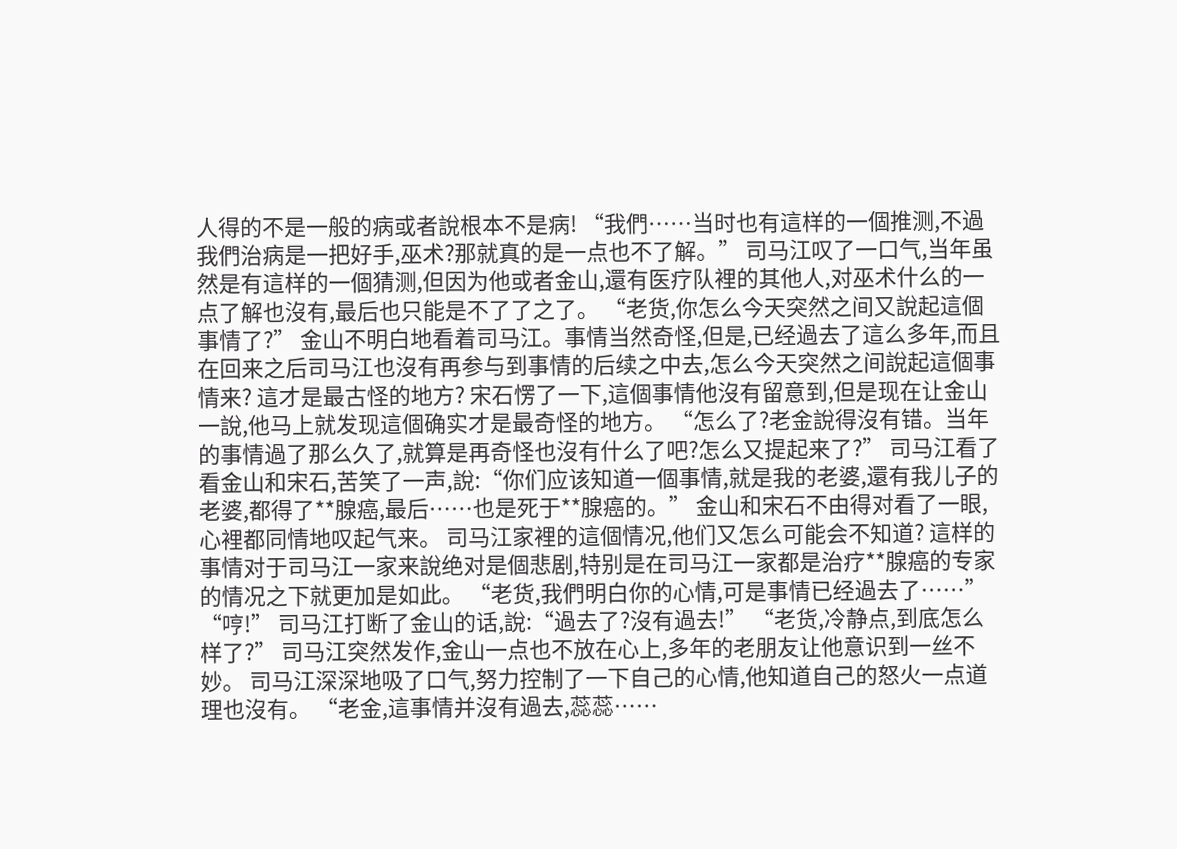人得的不是一般的病或者說根本不是病! “我們……当时也有這样的一個推测,不過我們治病是一把好手,巫术?那就真的是一点也不了解。” 司马江叹了一口气,当年虽然是有這样的一個猜测,但因为他或者金山,還有医疗队裡的其他人,对巫术什么的一点了解也沒有,最后也只能是不了了之了。 “老货,你怎么今天突然之间又說起這個事情了?” 金山不明白地看着司马江。事情当然奇怪,但是,已经過去了這么多年,而且在回来之后司马江也沒有再参与到事情的后续之中去,怎么今天突然之间說起這個事情来? 這才是最古怪的地方? 宋石愣了一下,這個事情他沒有留意到,但是现在让金山一說,他马上就发现這個确实才是最奇怪的地方。 “怎么了?老金說得沒有错。当年的事情過了那么久了,就算是再奇怪也沒有什么了吧?怎么又提起来了?” 司马江看了看金山和宋石,苦笑了一声,說:“你们应该知道一個事情,就是我的老婆,還有我儿子的老婆,都得了**腺癌,最后……也是死于**腺癌的。” 金山和宋石不由得对看了一眼,心裡都同情地叹起气来。 司马江家裡的這個情况,他们又怎么可能会不知道? 這样的事情对于司马江一家来說绝对是個悲剧,特别是在司马江一家都是治疗**腺癌的专家的情况之下就更加是如此。 “老货,我們明白你的心情,可是事情已经過去了……” “哼!” 司马江打断了金山的话,說:“過去了?沒有過去!” “老货,冷静点,到底怎么样了?” 司马江突然发作,金山一点也不放在心上,多年的老朋友让他意识到一丝不妙。 司马江深深地吸了口气,努力控制了一下自己的心情,他知道自己的怒火一点道理也沒有。 “老金,這事情并沒有過去,蕊蕊……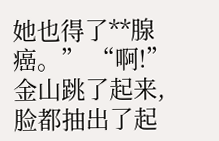她也得了**腺癌。” “啊!” 金山跳了起来,脸都抽出了起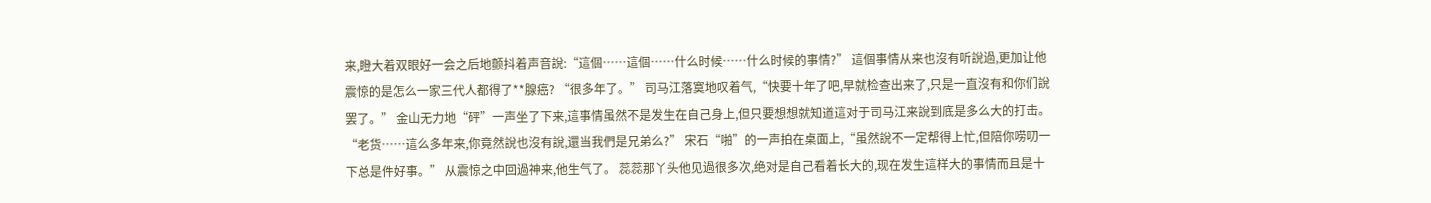来,瞪大着双眼好一会之后地颤抖着声音說:“這個……這個……什么时候……什么时候的事情?” 這個事情从来也沒有听說過,更加让他震惊的是怎么一家三代人都得了**腺癌? “很多年了。” 司马江落寞地叹着气,“快要十年了吧,早就检查出来了,只是一直沒有和你们說罢了。” 金山无力地“砰”一声坐了下来,這事情虽然不是发生在自己身上,但只要想想就知道這对于司马江来說到底是多么大的打击。 “老货……這么多年来,你竟然說也沒有說,還当我們是兄弟么?” 宋石“啪”的一声拍在桌面上,“虽然說不一定帮得上忙,但陪你唠叨一下总是件好事。” 从震惊之中回過神来,他生气了。 蕊蕊那丫头他见過很多次,绝对是自己看着长大的,现在发生這样大的事情而且是十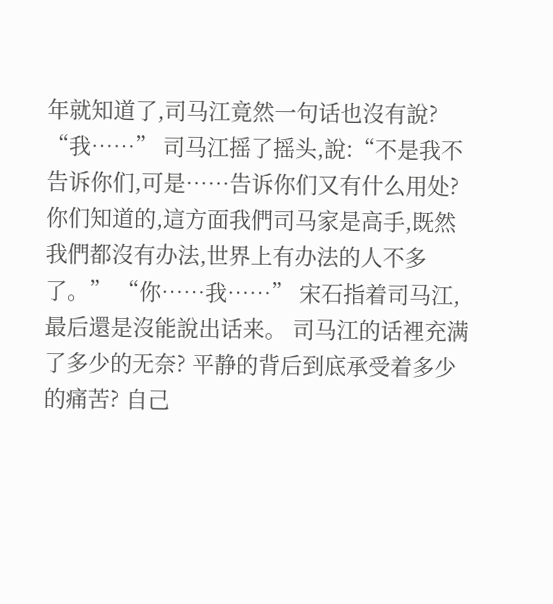年就知道了,司马江竟然一句话也沒有說? “我……” 司马江摇了摇头,說:“不是我不告诉你们,可是……告诉你们又有什么用处?你们知道的,這方面我們司马家是高手,既然我們都沒有办法,世界上有办法的人不多了。” “你……我……” 宋石指着司马江,最后還是沒能說出话来。 司马江的话裡充满了多少的无奈? 平静的背后到底承受着多少的痛苦? 自己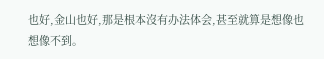也好,金山也好,那是根本沒有办法体会,甚至就算是想像也想像不到。